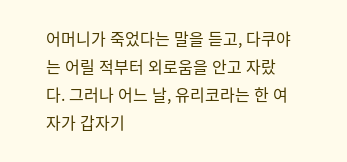어머니가 죽었다는 말을 듣고, 다쿠야는 어릴 적부터 외로움을 안고 자랐다. 그러나 어느 날, 유리코라는 한 여자가 갑자기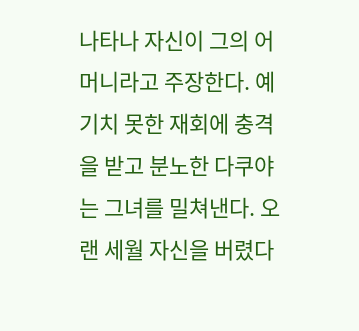나타나 자신이 그의 어머니라고 주장한다. 예기치 못한 재회에 충격을 받고 분노한 다쿠야는 그녀를 밀쳐낸다. 오랜 세월 자신을 버렸다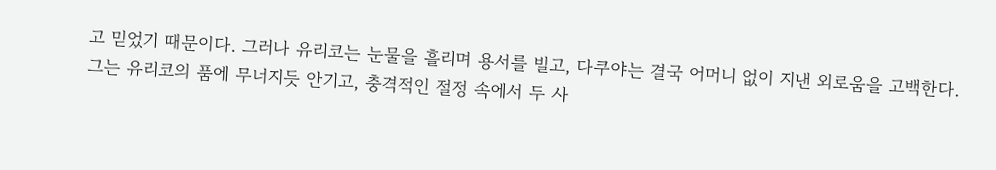고 믿었기 때문이다. 그러나 유리코는 눈물을 흘리며 용서를 빌고, 다쿠야는 결국 어머니 없이 지낸 외로움을 고백한다. 그는 유리코의 품에 무너지듯 안기고, 충격적인 절정 속에서 두 사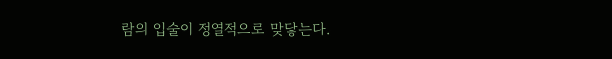람의 입술이 정열적으로 맞닿는다.